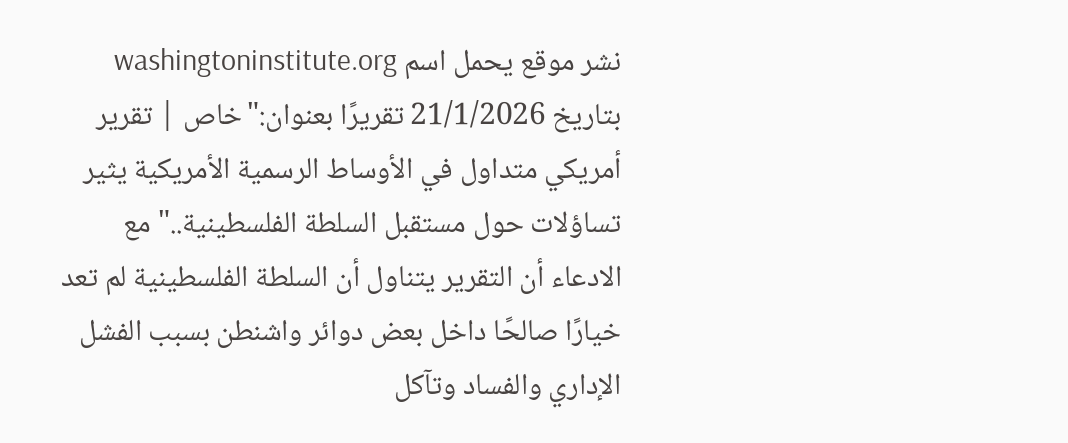نشر موقع يحمل اسم washingtoninstitute.org بتاريخ 21/1/2026 تقريرًا بعنوان:"خاص | تقرير أمريكي متداول في الأوساط الرسمية الأمريكية يثير تساؤلات حول مستقبل السلطة الفلسطينية.." مع الادعاء أن التقرير يتناول أن السلطة الفلسطينية لم تعد خيارًا صالحًا داخل بعض دوائر واشنطن بسبب الفشل الإداري والفساد وتآكل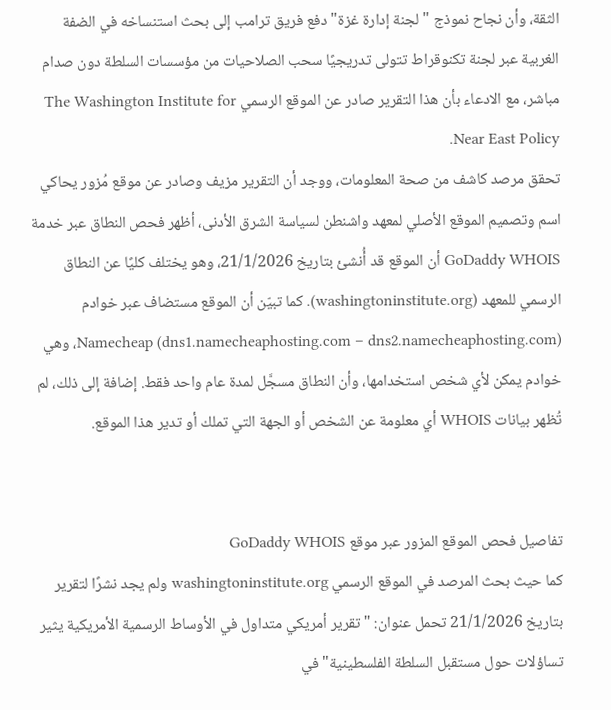الثقة، وأن نجاح نموذج "لجنة إدارة غزة" دفع فريق ترامب إلى بحث استنساخه في الضفة الغربية عبر لجنة تكنوقراط تتولى تدريجيًا سحب الصلاحيات من مؤسسات السلطة دون صدام مباشر، مع الادعاء بأن هذا التقرير صادر عن الموقع الرسمي The Washington Institute for Near East Policy.
تحقق مرصد كاشف من صحة المعلومات، ووجد أن التقرير مزيف وصادر عن موقع مُزور يحاكي اسم وتصميم الموقع الأصلي لمعهد واشنطن لسياسة الشرق الأدنى، أظهر فحص النطاق عبر خدمة GoDaddy WHOIS أن الموقع قد أُنشئ بتاريخ 21/1/2026، وهو يختلف كليًا عن النطاق الرسمي للمعهد (washingtoninstitute.org). كما تبيّن أن الموقع مستضاف عبر خوادم Namecheap (dns1.namecheaphosting.com – dns2.namecheaphosting.com)، وهي خوادم يمكن لأي شخص استخدامها، وأن النطاق مسجَّل لمدة عام واحد فقط. إضافة إلى ذلك، لم تُظهر بيانات WHOIS أي معلومة عن الشخص أو الجهة التي تملك أو تدير هذا الموقع.


تفاصيل فحص الموقع المزور عبر موقع GoDaddy WHOIS
كما حيث بحث المرصد في الموقع الرسمي washingtoninstitute.org ولم يجد نشرًا لتقرير بتاريخ 21/1/2026 تحمل عنوان: "تقرير أمريكي متداول في الأوساط الرسمية الأمريكية يثير تساؤلات حول مستقبل السلطة الفلسطينية" في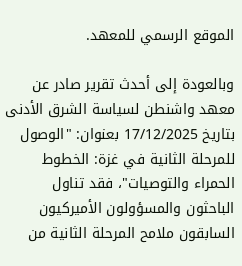الموقع الرسمي للمعهد.

وبالعودة إلى أحدث تقرير صادر عن معهد واشنطن لسياسة الشرق الأدنى بتاريخ 17/12/2025 بعنوان: "الوصول للمرحلة الثانية في غزة: الخطوط الحمراء والتوصيات"، فقد تناول الباحثون والمسؤولون الأميركيون السابقون ملامح المرحلة الثانية من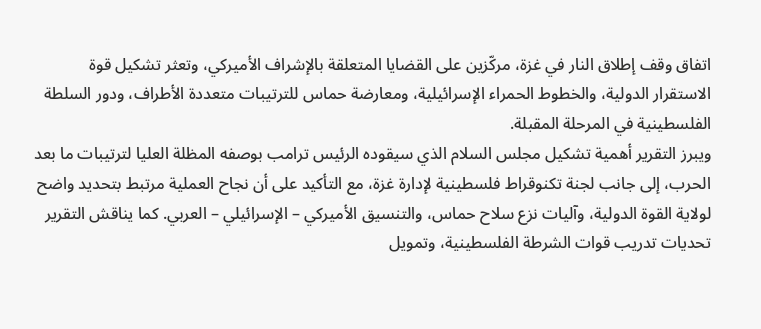اتفاق وقف إطلاق النار في غزة، مركّزين على القضايا المتعلقة بالإشراف الأميركي، وتعثر تشكيل قوة الاستقرار الدولية، والخطوط الحمراء الإسرائيلية، ومعارضة حماس للترتيبات متعددة الأطراف، ودور السلطة الفلسطينية في المرحلة المقبلة.
ويبرز التقرير أهمية تشكيل مجلس السلام الذي سيقوده الرئيس ترامب بوصفه المظلة العليا لترتيبات ما بعد الحرب، إلى جانب لجنة تكنوقراط فلسطينية لإدارة غزة، مع التأكيد على أن نجاح العملية مرتبط بتحديد واضح لولاية القوة الدولية، وآليات نزع سلاح حماس، والتنسيق الأميركي – الإسرائيلي – العربي. كما يناقش التقرير تحديات تدريب قوات الشرطة الفلسطينية، وتمويل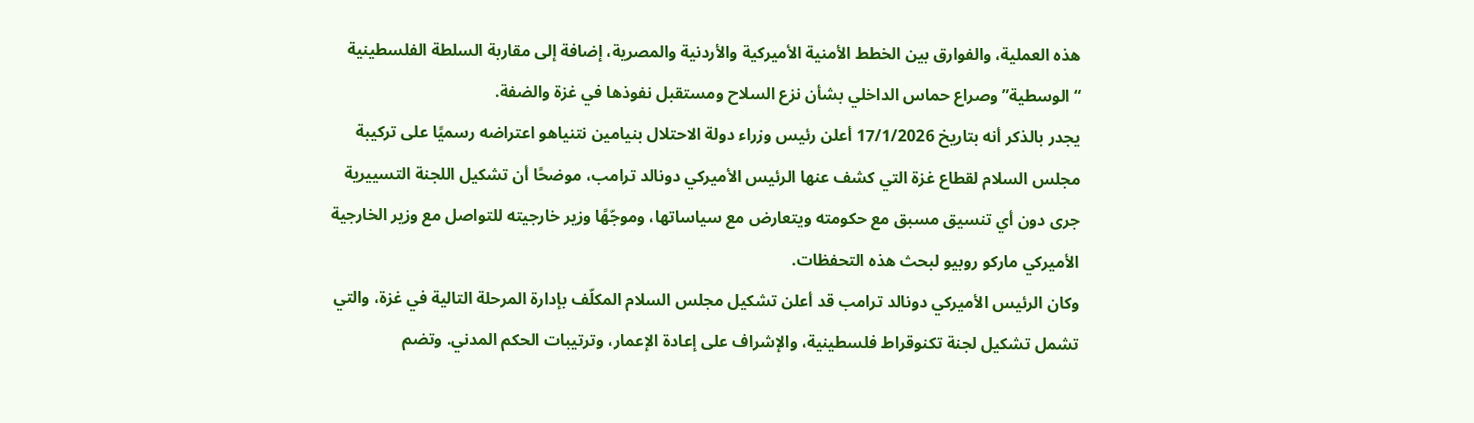هذه العملية، والفوارق بين الخطط الأمنية الأميركية والأردنية والمصرية، إضافة إلى مقاربة السلطة الفلسطينية “الوسطية” وصراع حماس الداخلي بشأن نزع السلاح ومستقبل نفوذها في غزة والضفة.
يجدر بالذكر أنه بتاريخ 17/1/2026 أعلن رئيس وزراء دولة الاحتلال بنيامين نتنياهو اعتراضه رسميًا على تركيبة مجلس السلام لقطاع غزة التي كشف عنها الرئيس الأميركي دونالد ترامب، موضحًا أن تشكيل اللجنة التسييرية جرى دون أي تنسيق مسبق مع حكومته ويتعارض مع سياساتها، وموجّهًا وزير خارجيته للتواصل مع وزير الخارجية الأميركي ماركو روبيو لبحث هذه التحفظات.
وكان الرئيس الأميركي دونالد ترامب قد أعلن تشكيل مجلس السلام المكلّف بإدارة المرحلة التالية في غزة، والتي تشمل تشكيل لجنة تكنوقراط فلسطينية، والإشراف على إعادة الإعمار، وترتيبات الحكم المدني. وتضم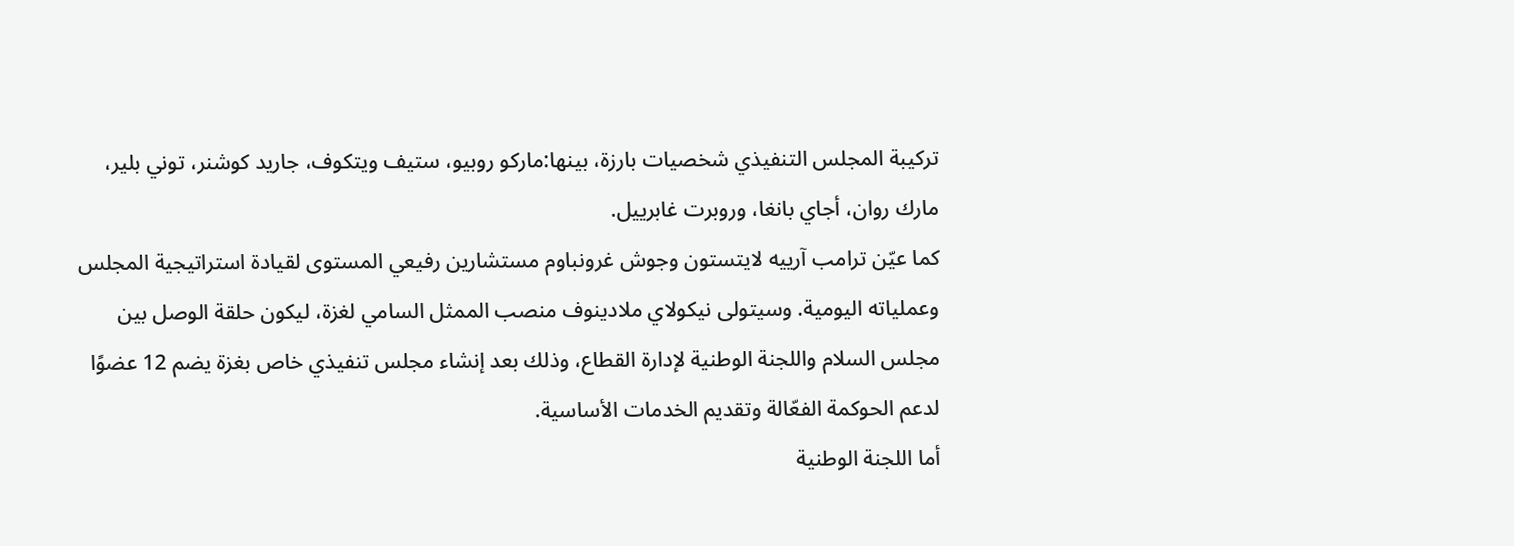تركيبة المجلس التنفيذي شخصيات بارزة، بينها:ماركو روبيو، ستيف ويتكوف، جاريد كوشنر، توني بلير، مارك روان، أجاي بانغا، وروبرت غابرييل.
كما عيّن ترامب آرييه لايتستون وجوش غرونباوم مستشارين رفيعي المستوى لقيادة استراتيجية المجلس وعملياته اليومية. وسيتولى نيكولاي ملادينوف منصب الممثل السامي لغزة، ليكون حلقة الوصل بين مجلس السلام واللجنة الوطنية لإدارة القطاع، وذلك بعد إنشاء مجلس تنفيذي خاص بغزة يضم 12 عضوًا لدعم الحوكمة الفعّالة وتقديم الخدمات الأساسية.
أما اللجنة الوطنية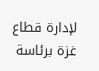لإدارة قطاع غزة برئاسة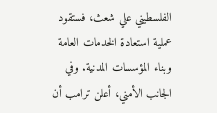الفلسطيني علي شعث، فستقود عملية استعادة الخدمات العامة وبناء المؤسسات المدنية. وفي الجانب الأمني، أعلن ترامب أن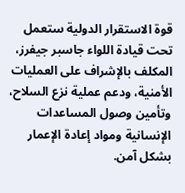قوة الاستقرار الدولية ستعمل تحت قيادة اللواء جاسبر جيفرز، المكلف بالإشراف على العمليات الأمنية، ودعم عملية نزع السلاح، وتأمين وصول المساعدات الإنسانية ومواد إعادة الإعمار بشكل آمن.